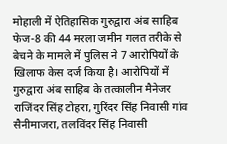मोहाली में ऐतिहासिक गुरुद्वारा अंब साहिब फेज-8 की 44 मरला जमीन गलत तरीके से बेचने के मामले में पुलिस ने 7 आरोपियों के खिलाफ केस दर्ज किया है। आरोपियों में गुरुद्वारा अंब साहिब के तत्कालीन मैनेजर राजिंदर सिंह टोहरा, गुरिंदर सिंह निवासी गांव सैनीमाजरा, तलविंदर सिंह निवासी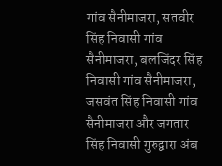गांव सैनीमाजरा, सतवीर सिंह निवासी गांव सैनीमाजरा, बलजिंदर सिंह निवासी गांव सैनीमाजरा, जसवंत सिंह निवासी गांव सैनीमाजरा और जगतार सिंह निवासी गुरुद्वारा अंब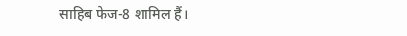साहिब फेज-8 शामिल हैं।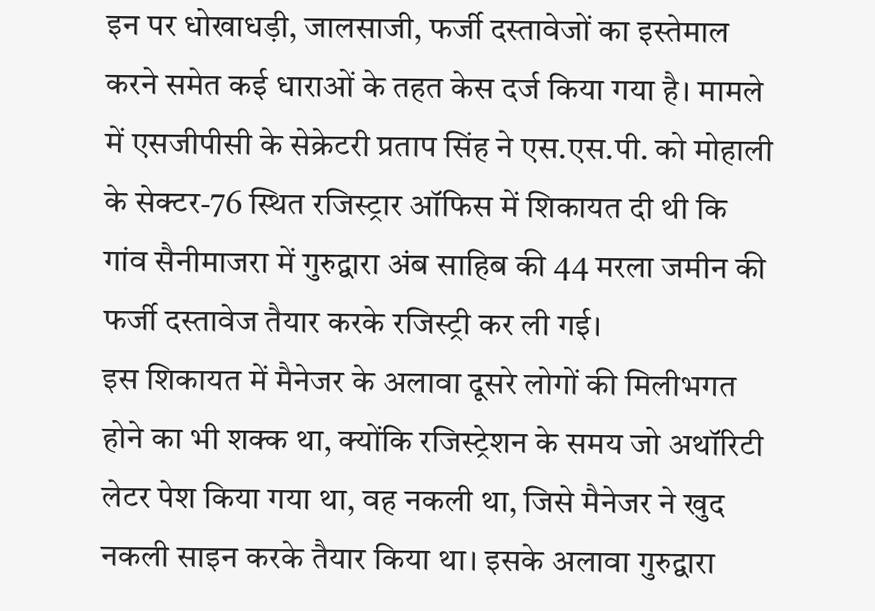इन पर धोखाधड़ी, जालसाजी, फर्जी दस्तावेजों का इस्तेमाल करने समेत कई धाराओं के तहत केस दर्ज किया गया है। मामले में एसजीपीसी के सेक्रेटरी प्रताप सिंह ने एस.एस.पी. को मोहाली के सेक्टर-76 स्थित रजिस्ट्रार ऑफिस में शिकायत दी थी कि गांव सैनीमाजरा में गुरुद्वारा अंब साहिब की 44 मरला जमीन की फर्जी दस्तावेज तैयार करके रजिस्ट्री कर ली गई।
इस शिकायत में मैनेजर के अलावा दूसरे लोगों की मिलीभगत होने का भी शक्क था, क्योंकि रजिस्ट्रेशन के समय जो अथॉरिटी लेटर पेश किया गया था, वह नकली था, जिसे मैनेजर ने खुद नकली साइन करके तैयार किया था। इसके अलावा गुरुद्वारा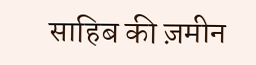साहिब की ज़मीन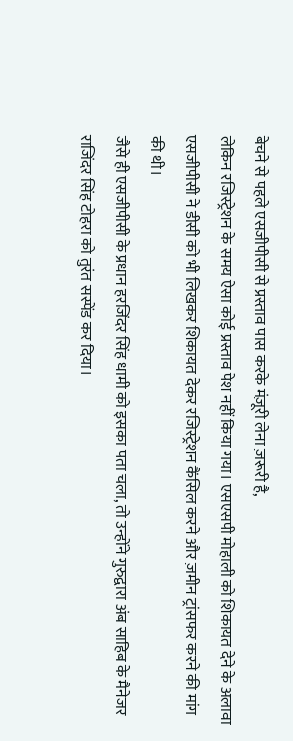बेचने से पहले एसजीपीसी से प्रस्ताव पास करके मंज़ूरी लेना ज़रूरी है,
लेकिन रजिस्ट्रेशन के समय ऐसा कोई प्रस्ताव पेश नहीं किया गया। एसएसपी मोहाली को शिकायत देने के अलावा एसजीपीसी ने डीसी को भी लिखकर शिकायत देकर रजिस्ट्रेशन कैंसिल करने और ज़मीन ट्रांसफर करने की मांग की थी।
जैसे ही एसजीपीसी के प्रधान हरजिंदर सिंह धामी को इसका पता चला, तो उन्होंने गुरुद्वारा अंब साहिब के मैनेजर राजिंदर सिंह टोहरा को तुरंत सस्पेंड कर दिया।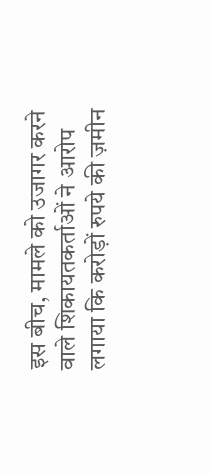इस बीच, मामले को उजागर करने वाले शिकायतकर्ताओं ने आरोप लगाया कि करोड़ों रुपये की ज़मीन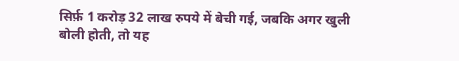सिर्फ़ 1 करोड़ 32 लाख रुपये में बेची गई, जबकि अगर खुली बोली होती, तो यह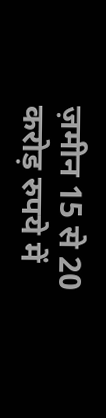ज़मीन 15 से 20 करोड़ रुपये में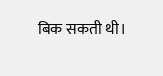बिक सकती थी।